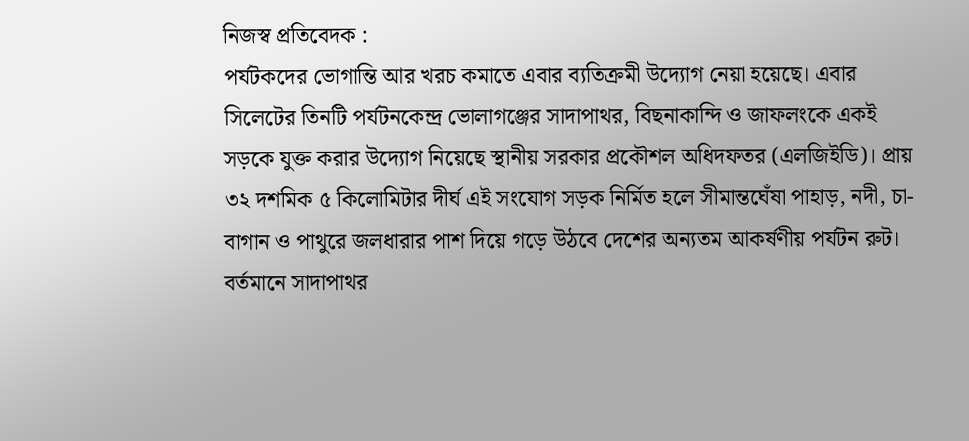নিজস্ব প্রতিবেদক :
পর্যটকদের ভোগান্তি আর খরচ কমাতে এবার ব্যতিক্রমী উদ্যোগ নেয়া হয়েছে। এবার সিলেটের তিনটি পর্যটনকেন্দ্র ভোলাগঞ্জের সাদাপাথর, বিছনাকান্দি ও জাফলংকে একই সড়কে যুক্ত করার উদ্যোগ নিয়েছে স্থানীয় সরকার প্রকৌশল অধিদফতর (এলজিইডি)। প্রায় ৩২ দশমিক ৫ কিলোমিটার দীর্ঘ এই সংযোগ সড়ক নির্মিত হলে সীমান্তঘেঁষা পাহাড়, নদী, চা-বাগান ও পাথুরে জলধারার পাশ দিয়ে গড়ে উঠবে দেশের অন্যতম আকর্ষণীয় পর্যটন রুট। বর্তমানে সাদাপাথর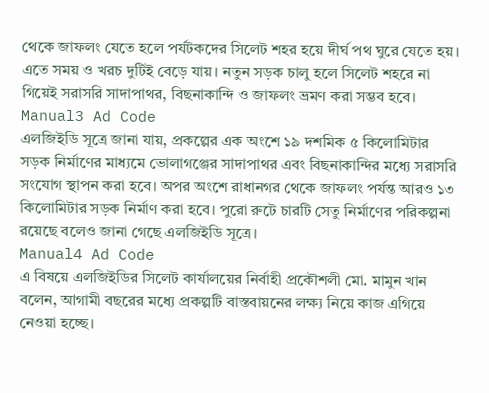থেকে জাফলং যেতে হলে পর্যটকদের সিলেট শহর হয়ে দীর্ঘ পথ ঘুরে যেতে হয়। এতে সময় ও খরচ দুটিই বেড়ে যায়। নতুন সড়ক চালু হলে সিলেট শহরে না গিয়েই সরাসরি সাদাপাথর, বিছনাকান্দি ও জাফলং ভ্রমণ করা সম্ভব হবে।
Manual3 Ad Code
এলজিইডি সূত্রে জানা যায়, প্রকল্পের এক অংশে ১৯ দশমিক ৫ কিলোমিটার সড়ক নির্মাণের মাধ্যমে ভোলাগঞ্জের সাদাপাথর এবং বিছনাকান্দির মধ্যে সরাসরি সংযোগ স্থাপন করা হবে। অপর অংশে রাধানগর থেকে জাফলং পর্যন্ত আরও ১৩ কিলোমিটার সড়ক নির্মাণ করা হবে। পুরো রুটে চারটি সেতু নির্মাণের পরিকল্পনা রয়েছে বলেও জানা গেছে এলজিইডি সূত্রে।
Manual4 Ad Code
এ বিষয়ে এলজিইডির সিলেট কার্যালয়ের নির্বাহী প্রকৌশলী মো. মামুন খান বলেন, আগামী বছরের মধ্যে প্রকল্পটি বাস্তবায়নের লক্ষ্য নিয়ে কাজ এগিয়ে নেওয়া হচ্ছে।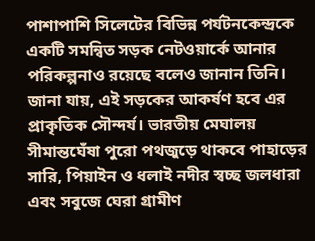পাশাপাশি সিলেটের বিভিন্ন পর্যটনকেন্দ্রকে একটি সমন্বিত সড়ক নেটওয়ার্কে আনার পরিকল্পনাও রয়েছে বলেও জানান তিনি।
জানা যায়, এই সড়কের আকর্ষণ হবে এর প্রাকৃতিক সৌন্দর্য। ভারতীয় মেঘালয় সীমান্তঘেঁষা পুরো পথজুড়ে থাকবে পাহাড়ের সারি, পিয়াইন ও ধলাই নদীর স্বচ্ছ জলধারা এবং সবুজে ঘেরা গ্রামীণ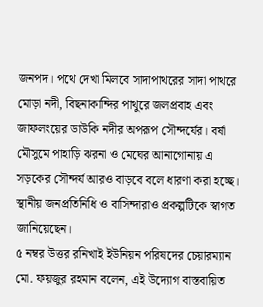জনপদ। পথে দেখা মিলবে সাদাপাথরের সাদা পাথরে মোড়া নদী, বিছনাকান্দির পাথুরে জলপ্রবাহ এবং জাফলংয়ের ডাউকি নদীর অপরূপ সৌন্দর্যের। বর্ষা মৌসুমে পাহাড়ি ঝরনা ও মেঘের আনাগোনায় এ সড়কের সৌন্দর্য আরও বাড়বে বলে ধারণা করা হচ্ছে। স্থানীয় জনপ্রতিনিধি ও বাসিন্দারাও প্রকল্পটিকে স্বাগত জানিয়েছেন।
৫ নম্বর উত্তর রনিখাই ইউনিয়ন পরিষদের চেয়ারম্যান মো. ফয়জুর রহমান বলেন, এই উদ্যোগ বাস্তবায়িত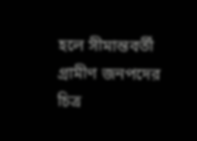হলে সীমান্তবর্তী গ্রামীণ জনপদের চিত্র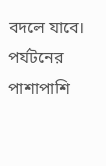বদলে যাবে। পর্যটনের পাশাপাশি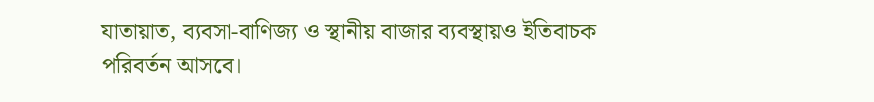যাতায়াত, ব্যবসা-বাণিজ্য ও স্থানীয় বাজার ব্যবস্থায়ও ইতিবাচক পরিবর্তন আসবে।